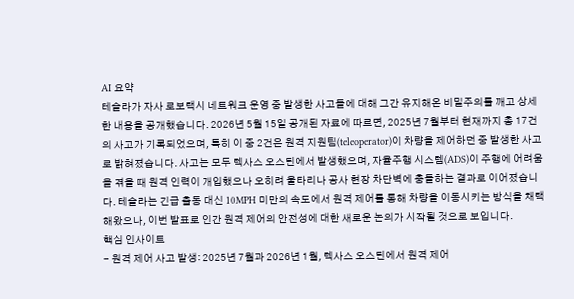AI 요약
테슬라가 자사 로보택시 네트워크 운영 중 발생한 사고들에 대해 그간 유지해온 비밀주의를 깨고 상세한 내용을 공개했습니다. 2026년 5월 15일 공개된 자료에 따르면, 2025년 7월부터 현재까지 총 17건의 사고가 기록되었으며, 특히 이 중 2건은 원격 지원팀(teleoperator)이 차량을 제어하던 중 발생한 사고로 밝혀졌습니다. 사고는 모두 텍사스 오스틴에서 발생했으며, 자율주행 시스템(ADS)이 주행에 어려움을 겪을 때 원격 인력이 개입했으나 오히려 울타리나 공사 현장 차단벽에 충돌하는 결과로 이어졌습니다. 테슬라는 긴급 출동 대신 10MPH 미만의 속도에서 원격 제어를 통해 차량을 이동시키는 방식을 채택해왔으나, 이번 발표로 인간 원격 제어의 안전성에 대한 새로운 논의가 시작될 것으로 보입니다.
핵심 인사이트
- 원격 제어 사고 발생: 2025년 7월과 2026년 1월, 텍사스 오스틴에서 원격 제어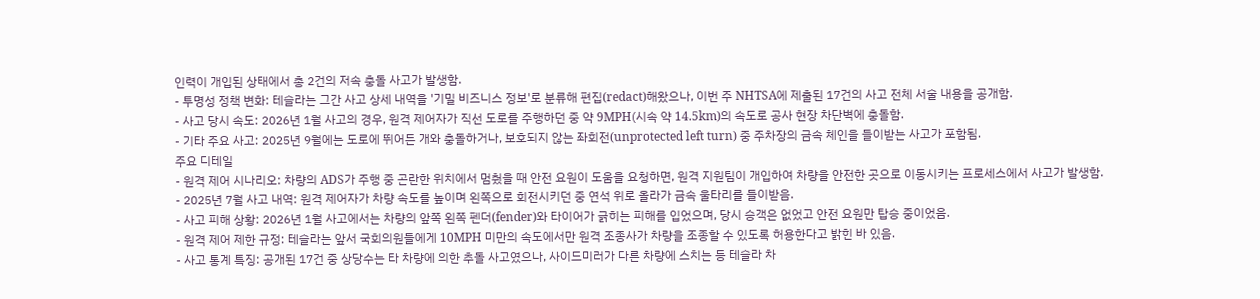인력이 개입된 상태에서 총 2건의 저속 충돌 사고가 발생함.
- 투명성 정책 변화: 테슬라는 그간 사고 상세 내역을 '기밀 비즈니스 정보'로 분류해 편집(redact)해왔으나, 이번 주 NHTSA에 제출된 17건의 사고 전체 서술 내용을 공개함.
- 사고 당시 속도: 2026년 1월 사고의 경우, 원격 제어자가 직선 도로를 주행하던 중 약 9MPH(시속 약 14.5km)의 속도로 공사 현장 차단벽에 충돌함.
- 기타 주요 사고: 2025년 9월에는 도로에 뛰어든 개와 충돌하거나, 보호되지 않는 좌회전(unprotected left turn) 중 주차장의 금속 체인을 들이받는 사고가 포함됨.
주요 디테일
- 원격 제어 시나리오: 차량의 ADS가 주행 중 곤란한 위치에서 멈췄을 때 안전 요원이 도움을 요청하면, 원격 지원팀이 개입하여 차량을 안전한 곳으로 이동시키는 프로세스에서 사고가 발생함.
- 2025년 7월 사고 내역: 원격 제어자가 차량 속도를 높이며 왼쪽으로 회전시키던 중 연석 위로 올라가 금속 울타리를 들이받음.
- 사고 피해 상황: 2026년 1월 사고에서는 차량의 앞쪽 왼쪽 펜더(fender)와 타이어가 긁히는 피해를 입었으며, 당시 승객은 없었고 안전 요원만 탑승 중이었음.
- 원격 제어 제한 규정: 테슬라는 앞서 국회의원들에게 10MPH 미만의 속도에서만 원격 조종사가 차량을 조종할 수 있도록 허용한다고 밝힌 바 있음.
- 사고 통계 특징: 공개된 17건 중 상당수는 타 차량에 의한 추돌 사고였으나, 사이드미러가 다른 차량에 스치는 등 테슬라 차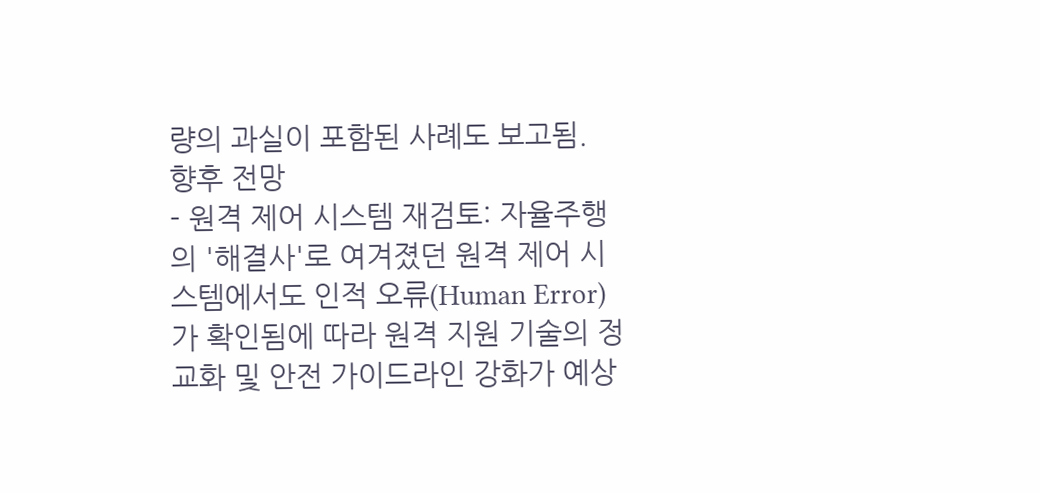량의 과실이 포함된 사례도 보고됨.
향후 전망
- 원격 제어 시스템 재검토: 자율주행의 '해결사'로 여겨졌던 원격 제어 시스템에서도 인적 오류(Human Error)가 확인됨에 따라 원격 지원 기술의 정교화 및 안전 가이드라인 강화가 예상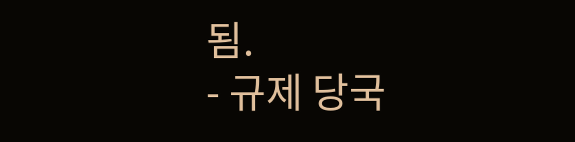됨.
- 규제 당국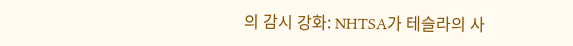의 감시 강화: NHTSA가 테슬라의 사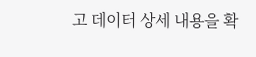고 데이터 상세 내용을 확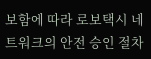보함에 따라 로보택시 네트워크의 안전 승인 절차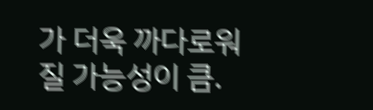가 더욱 까다로워질 가능성이 큼.